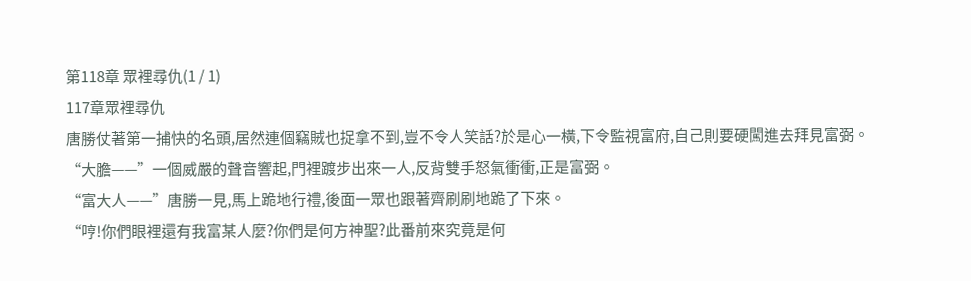第118章 眾裡尋仇(1 / 1)
117章眾裡尋仇
唐勝仗著第一捕快的名頭,居然連個竊賊也捉拿不到,豈不令人笑話?於是心一橫,下令監視富府,自己則要硬闖進去拜見富弼。
“大膽——”一個威嚴的聲音響起,門裡踱步出來一人,反背雙手怒氣衝衝,正是富弼。
“富大人——”唐勝一見,馬上跪地行禮,後面一眾也跟著齊刷刷地跪了下來。
“哼!你們眼裡還有我富某人麼?你們是何方神聖?此番前來究竟是何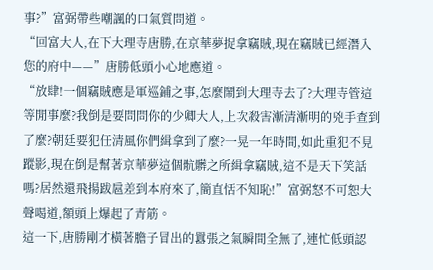事?”富弼帶些嘲諷的口氣質問道。
“回富大人,在下大理寺唐勝,在京華夢捉拿竊賊,現在竊賊已經潛入您的府中——”唐勝低頭小心地應道。
“放肆!一個竊賊應是軍巡鋪之事,怎麼鬧到大理寺去了?大理寺管這等閒事麼?我倒是要問問你的少卿大人,上次殺害漸清漸明的兇手查到了麼?朝廷要犯任清風你們緝拿到了麼?一晃一年時間,如此重犯不見蹤影,現在倒是幫著京華夢這個骯髒之所緝拿竊賊,這不是天下笑話嗎?居然還飛揚跋扈差到本府來了,簡直恬不知恥!”富弼怒不可恕大聲喝道,額頭上爆起了青筋。
這一下,唐勝剛才橫著膽子冒出的囂張之氣瞬間全無了,連忙低頭認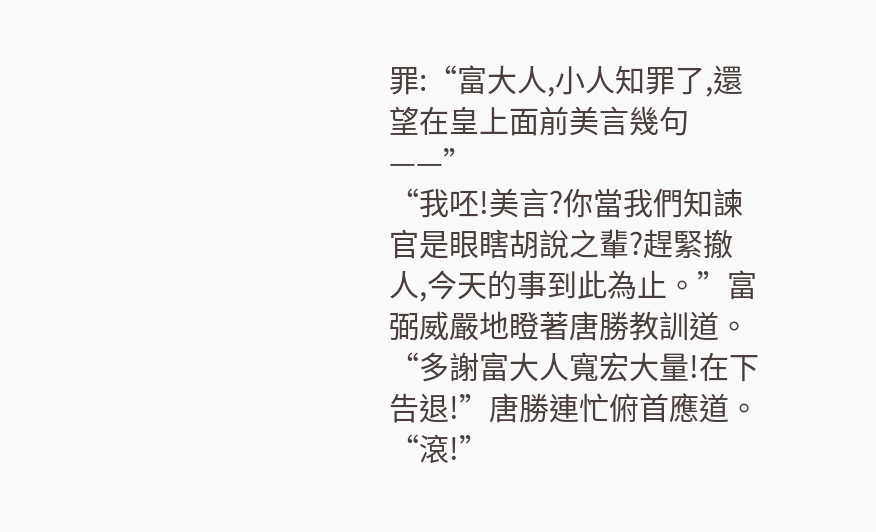罪:“富大人,小人知罪了,還望在皇上面前美言幾句——”
“我呸!美言?你當我們知諫官是眼瞎胡說之輩?趕緊撤人,今天的事到此為止。”富弼威嚴地瞪著唐勝教訓道。
“多謝富大人寬宏大量!在下告退!”唐勝連忙俯首應道。
“滾!”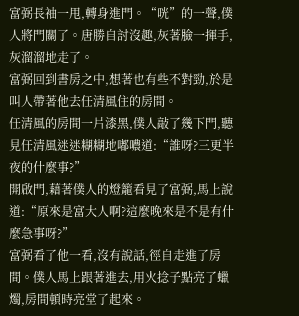富弼長袖一甩,轉身進門。“咣”的一聲,僕人將門關了。唐勝自討沒趣,灰著臉一揮手,灰溜溜地走了。
富弼回到書房之中,想著也有些不對勁,於是叫人帶著他去任清風住的房間。
任清風的房間一片漆黑,僕人敲了幾下門,聽見任清風迷迷糊糊地嘟噥道:“誰呀?三更半夜的什麼事?”
開啟門,藉著僕人的燈籠看見了富弼,馬上說道:“原來是富大人啊?這麼晚來是不是有什麼急事呀?”
富弼看了他一看,沒有說話,徑自走進了房間。僕人馬上跟著進去,用火捻子點亮了蠟燭,房間頓時亮堂了起來。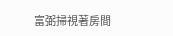富弼掃視著房間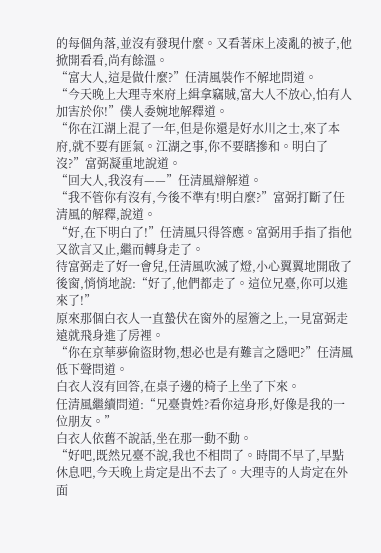的每個角落,並沒有發現什麼。又看著床上凌亂的被子,他掀開看看,尚有餘溫。
“富大人,這是做什麼?”任清風裝作不解地問道。
“今天晚上大理寺來府上緝拿竊賊,富大人不放心,怕有人加害於你!”僕人委婉地解釋道。
“你在江湖上混了一年,但是你還是好水川之士,來了本府,就不要有匪氣。江湖之事,你不要瞎摻和。明白了沒?”富弼凝重地說道。
“回大人,我沒有——”任清風辯解道。
“我不管你有沒有,今後不準有!明白麼?”富弼打斷了任清風的解釋,說道。
“好,在下明白了!”任清風只得答應。富弼用手指了指他又欲言又止,繼而轉身走了。
待富弼走了好一會兒,任清風吹滅了燈,小心翼翼地開啟了後窗,悄悄地說:“好了,他們都走了。這位兄臺,你可以進來了!”
原來那個白衣人一直蟄伏在窗外的屋簷之上,一見富弼走遠就飛身進了房裡。
“你在京華夢偷盜財物,想必也是有難言之隱吧?”任清風低下聲問道。
白衣人沒有回答,在桌子邊的椅子上坐了下來。
任清風繼續問道:“兄臺貴姓?看你這身形,好像是我的一位朋友。”
白衣人依舊不說話,坐在那一動不動。
“好吧,既然兄臺不說,我也不相問了。時間不早了,早點休息吧,今天晚上肯定是出不去了。大理寺的人肯定在外面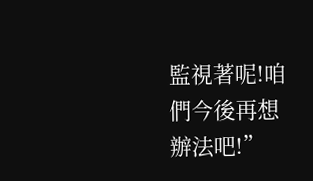監視著呢!咱們今後再想辦法吧!”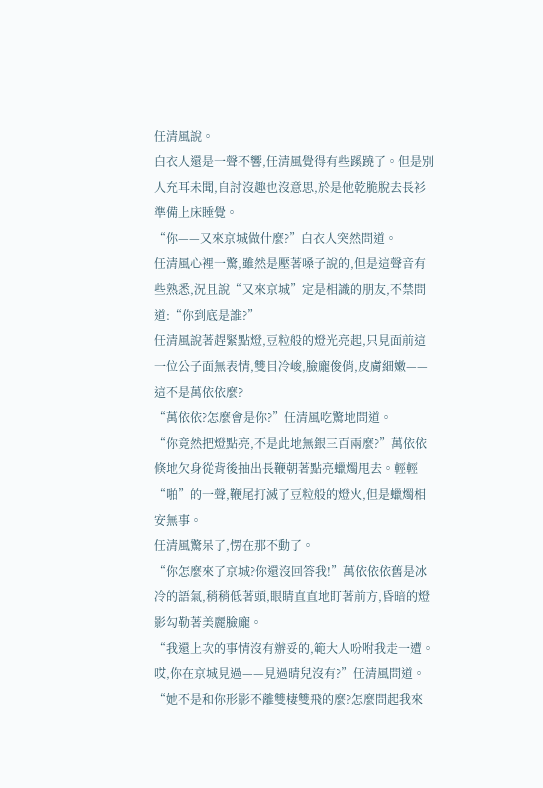任清風說。
白衣人還是一聲不響,任清風覺得有些蹊蹺了。但是別人充耳未聞,自討沒趣也沒意思,於是他乾脆脫去長衫準備上床睡覺。
“你——又來京城做什麼?”白衣人突然問道。
任清風心裡一驚,雖然是壓著嗓子說的,但是這聲音有些熟悉,況且說“又來京城”定是相識的朋友,不禁問道:“你到底是誰?”
任清風說著趕緊點燈,豆粒般的燈光亮起,只見面前這一位公子面無表情,雙目冷峻,臉龐俊俏,皮膚細嫩——這不是萬依依麼?
“萬依依?怎麼會是你?”任清風吃驚地問道。
“你竟然把燈點亮,不是此地無銀三百兩麼?”萬依依倏地欠身從背後抽出長鞭朝著點亮蠟燭甩去。輕輕“啪”的一聲,鞭尾打滅了豆粒般的燈火,但是蠟燭相安無事。
任清風驚呆了,愣在那不動了。
“你怎麼來了京城?你還沒回答我!”萬依依依舊是冰冷的語氣,稍稍低著頭,眼睛直直地盯著前方,昏暗的燈影勾勒著美麗臉龐。
“我還上次的事情沒有辦妥的,範大人吩咐我走一遭。哎,你在京城見過——見過晴兒沒有?”任清風問道。
“她不是和你形影不離雙棲雙飛的麼?怎麼問起我來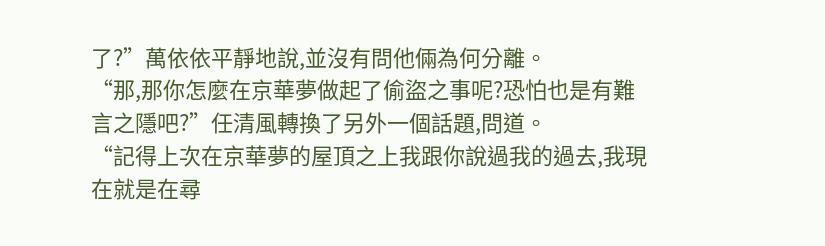了?”萬依依平靜地說,並沒有問他倆為何分離。
“那,那你怎麼在京華夢做起了偷盜之事呢?恐怕也是有難言之隱吧?”任清風轉換了另外一個話題,問道。
“記得上次在京華夢的屋頂之上我跟你說過我的過去,我現在就是在尋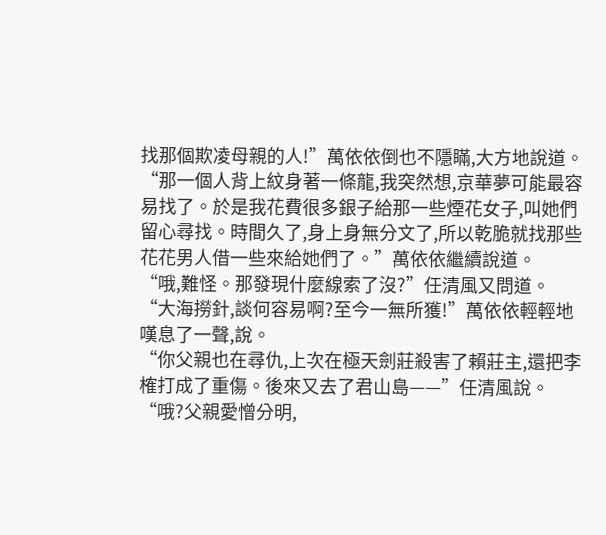找那個欺凌母親的人!”萬依依倒也不隱瞞,大方地說道。
“那一個人背上紋身著一條龍,我突然想,京華夢可能最容易找了。於是我花費很多銀子給那一些煙花女子,叫她們留心尋找。時間久了,身上身無分文了,所以乾脆就找那些花花男人借一些來給她們了。”萬依依繼續說道。
“哦,難怪。那發現什麼線索了沒?”任清風又問道。
“大海撈針,談何容易啊?至今一無所獲!”萬依依輕輕地嘆息了一聲,說。
“你父親也在尋仇,上次在極天劍莊殺害了賴莊主,還把李榷打成了重傷。後來又去了君山島——”任清風說。
“哦?父親愛憎分明,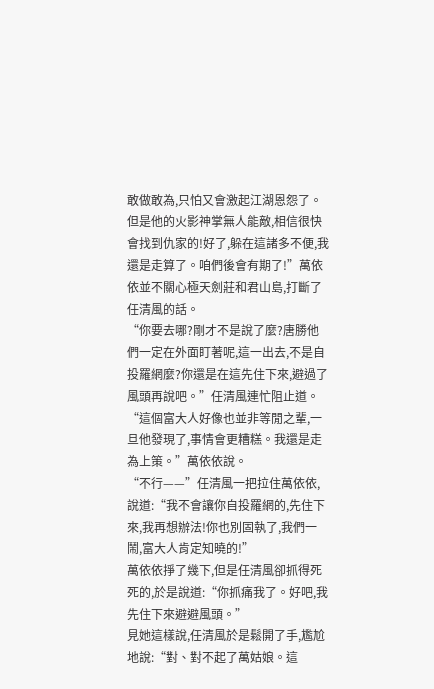敢做敢為,只怕又會激起江湖恩怨了。但是他的火影神掌無人能敵,相信很快會找到仇家的!好了,躲在這諸多不便,我還是走算了。咱們後會有期了!”萬依依並不關心極天劍莊和君山島,打斷了任清風的話。
“你要去哪?剛才不是說了麼?唐勝他們一定在外面盯著呢,這一出去,不是自投羅網麼?你還是在這先住下來,避過了風頭再說吧。”任清風連忙阻止道。
“這個富大人好像也並非等閒之輩,一旦他發現了,事情會更糟糕。我還是走為上策。”萬依依說。
“不行——”任清風一把拉住萬依依,說道:“我不會讓你自投羅網的,先住下來,我再想辦法!你也別固執了,我們一鬧,富大人肯定知曉的!”
萬依依掙了幾下,但是任清風卻抓得死死的,於是說道:“你抓痛我了。好吧,我先住下來避避風頭。”
見她這樣說,任清風於是鬆開了手,尷尬地說:“對、對不起了萬姑娘。這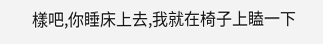樣吧,你睡床上去,我就在椅子上瞌一下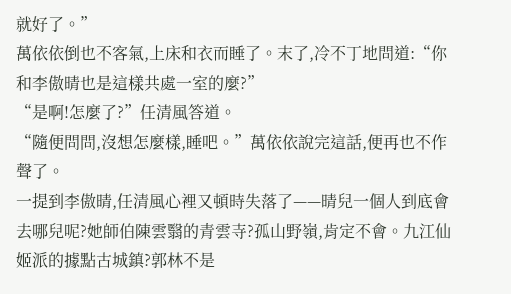就好了。”
萬依依倒也不客氣,上床和衣而睡了。末了,冷不丁地問道:“你和李傲晴也是這樣共處一室的麼?”
“是啊!怎麼了?”任清風答道。
“隨便問問,沒想怎麼樣,睡吧。”萬依依說完這話,便再也不作聲了。
一提到李傲晴,任清風心裡又頓時失落了——晴兒一個人到底會去哪兒呢?她師伯陳雲翳的青雲寺?孤山野嶺,肯定不會。九江仙姬派的據點古城鎮?郭林不是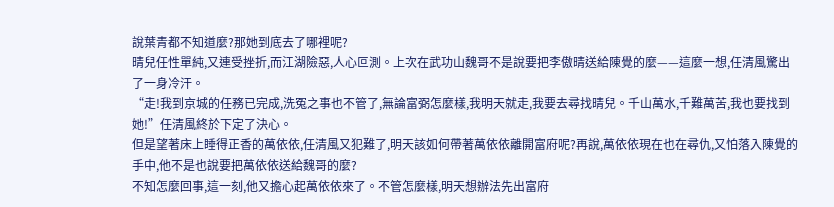說葉青都不知道麼?那她到底去了哪裡呢?
晴兒任性單純,又連受挫折,而江湖險惡,人心叵測。上次在武功山魏哥不是說要把李傲晴送給陳覺的麼——這麼一想,任清風驚出了一身冷汗。
“走!我到京城的任務已完成,洗冤之事也不管了,無論富弼怎麼樣,我明天就走,我要去尋找晴兒。千山萬水,千難萬苦,我也要找到她!”任清風終於下定了決心。
但是望著床上睡得正香的萬依依,任清風又犯難了,明天該如何帶著萬依依離開富府呢?再說,萬依依現在也在尋仇,又怕落入陳覺的手中,他不是也說要把萬依依送給魏哥的麼?
不知怎麼回事,這一刻,他又擔心起萬依依來了。不管怎麼樣,明天想辦法先出富府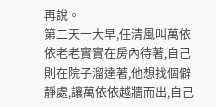再說。
第二天一大早,任清風叫萬依依老老實實在房內待著,自己則在院子溜達著,他想找個僻靜處,讓萬依依越牆而出,自己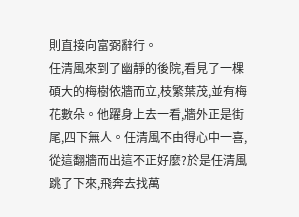則直接向富弼辭行。
任清風來到了幽靜的後院,看見了一棵碩大的梅樹依牆而立,枝繁葉茂,並有梅花數朵。他躍身上去一看,牆外正是街尾,四下無人。任清風不由得心中一喜,從這翻牆而出這不正好麼?於是任清風跳了下來,飛奔去找萬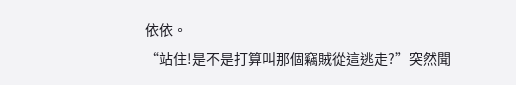依依。
“站住!是不是打算叫那個竊賊從這逃走?”突然聞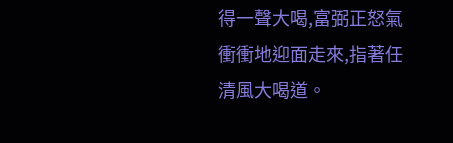得一聲大喝,富弼正怒氣衝衝地迎面走來,指著任清風大喝道。